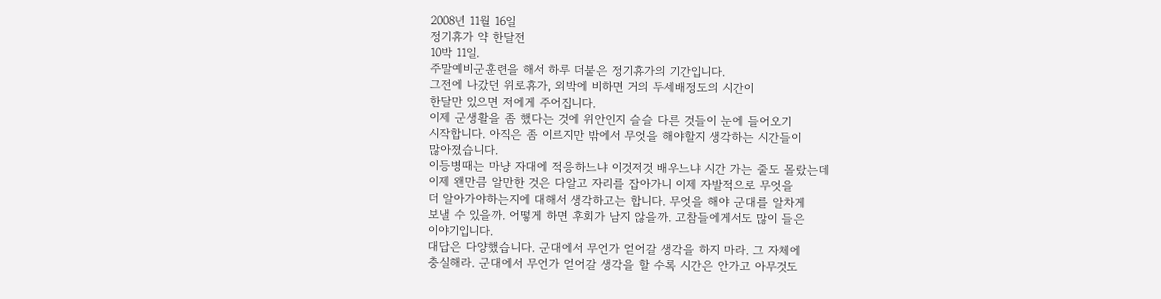2008년 11월 16일
정기휴가 약 한달전
10박 11일.
주말예비군훈련을 해서 하루 더붙은 정기휴가의 기간입니다.
그전에 나갔던 위로휴가, 외박에 비하면 거의 두세배정도의 시간이
한달만 있으면 저에게 주어집니다.
이제 군생활을 좀 했다는 것에 위안인지 슬슬 다른 것들이 눈에 들어오기
시작합니다. 아직은 좀 이르지만 밖에서 무엇을 해야할지 생각하는 시간들이
많아졌습니다.
이등병때는 마냥 자대에 적응하느냐 이것저것 배우느냐 시간 가는 줄도 몰랐는데
이제 왠만큼 알만한 것은 다알고 자리를 잡아가니 이제 자발적으로 무엇을
더 알아가야하는지에 대해서 생각하고는 합니다. 무엇을 해야 군대를 알차게
보낼 수 있을까. 어떻게 하면 후회가 남지 않을까. 고참들에게서도 많이 들은
이야기입니다.
대답은 다양했습니다. 군대에서 무언가 얻어갈 생각을 하지 마라. 그 자체에
충실해라. 군대에서 무언가 얻어갈 생각을 할 수록 시간은 안가고 아무것도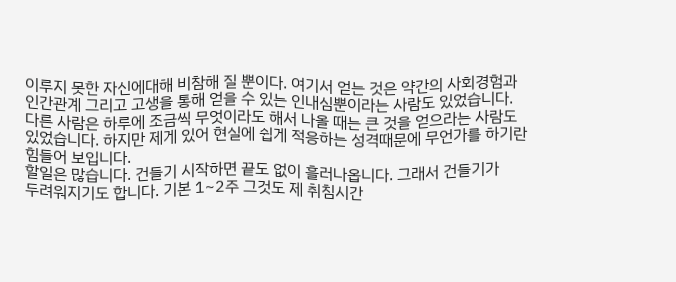이루지 못한 자신에대해 비참해 질 뿐이다. 여기서 얻는 것은 약간의 사회경험과
인간관계 그리고 고생을 통해 얻을 수 있는 인내심뿐이라는 사람도 있었습니다.
다른 사람은 하루에 조금씩 무엇이라도 해서 나올 때는 큰 것을 얻으라는 사람도
있었습니다. 하지만 제게 있어 현실에 쉽게 적응하는 성격때문에 무언가를 하기란
힘들어 보입니다.
할일은 많습니다. 건들기 시작하면 끝도 없이 흘러나옵니다. 그래서 건들기가
두려워지기도 합니다. 기본 1~2주 그것도 제 취침시간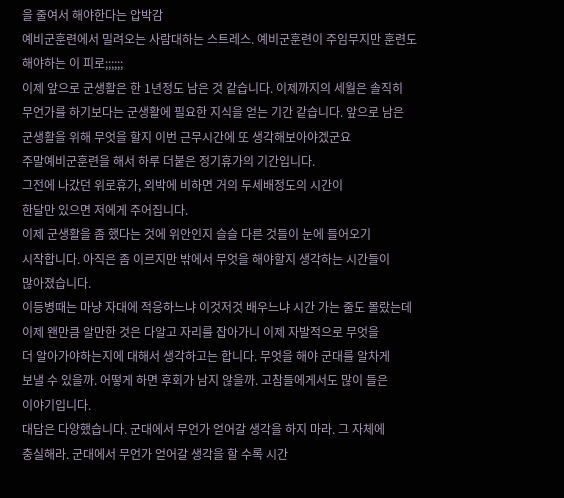을 줄여서 해야한다는 압박감
예비군훈련에서 밀려오는 사람대하는 스트레스. 예비군훈련이 주임무지만 훈련도
해야하는 이 피로;;;;;;
이제 앞으로 군생활은 한 1년정도 남은 것 같습니다. 이제까지의 세월은 솔직히
무언가를 하기보다는 군생활에 필요한 지식을 얻는 기간 같습니다. 앞으로 남은
군생활을 위해 무엇을 할지 이번 근무시간에 또 생각해보아야겠군요
주말예비군훈련을 해서 하루 더붙은 정기휴가의 기간입니다.
그전에 나갔던 위로휴가, 외박에 비하면 거의 두세배정도의 시간이
한달만 있으면 저에게 주어집니다.
이제 군생활을 좀 했다는 것에 위안인지 슬슬 다른 것들이 눈에 들어오기
시작합니다. 아직은 좀 이르지만 밖에서 무엇을 해야할지 생각하는 시간들이
많아졌습니다.
이등병때는 마냥 자대에 적응하느냐 이것저것 배우느냐 시간 가는 줄도 몰랐는데
이제 왠만큼 알만한 것은 다알고 자리를 잡아가니 이제 자발적으로 무엇을
더 알아가야하는지에 대해서 생각하고는 합니다. 무엇을 해야 군대를 알차게
보낼 수 있을까. 어떻게 하면 후회가 남지 않을까. 고참들에게서도 많이 들은
이야기입니다.
대답은 다양했습니다. 군대에서 무언가 얻어갈 생각을 하지 마라. 그 자체에
충실해라. 군대에서 무언가 얻어갈 생각을 할 수록 시간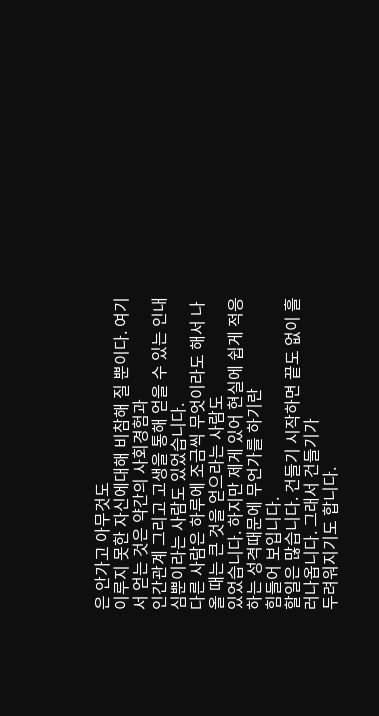은 안가고 아무것도
이루지 못한 자신에대해 비참해 질 뿐이다. 여기서 얻는 것은 약간의 사회경험과
인간관계 그리고 고생을 통해 얻을 수 있는 인내심뿐이라는 사람도 있었습니다.
다른 사람은 하루에 조금씩 무엇이라도 해서 나올 때는 큰 것을 얻으라는 사람도
있었습니다. 하지만 제게 있어 현실에 쉽게 적응하는 성격때문에 무언가를 하기란
힘들어 보입니다.
할일은 많습니다. 건들기 시작하면 끝도 없이 흘러나옵니다. 그래서 건들기가
두려워지기도 합니다.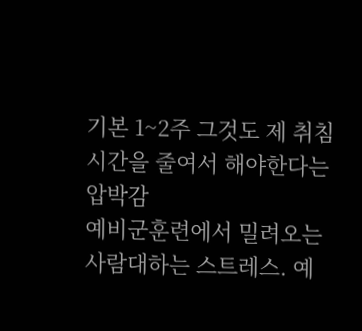기본 1~2주 그것도 제 취침시간을 줄여서 해야한다는 압박감
예비군훈련에서 밀려오는 사람대하는 스트레스. 예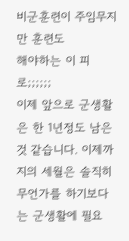비군훈련이 주임무지만 훈련도
해야하는 이 피로;;;;;;
이제 앞으로 군생활은 한 1년정도 남은 것 같습니다. 이제까지의 세월은 솔직히
무언가를 하기보다는 군생활에 필요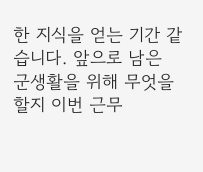한 지식을 얻는 기간 같습니다. 앞으로 남은
군생활을 위해 무엇을 할지 이번 근무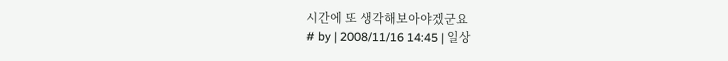시간에 또 생각해보아야겠군요
# by | 2008/11/16 14:45 | 일상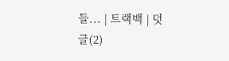들... | 트랙백 | 덧글(2)